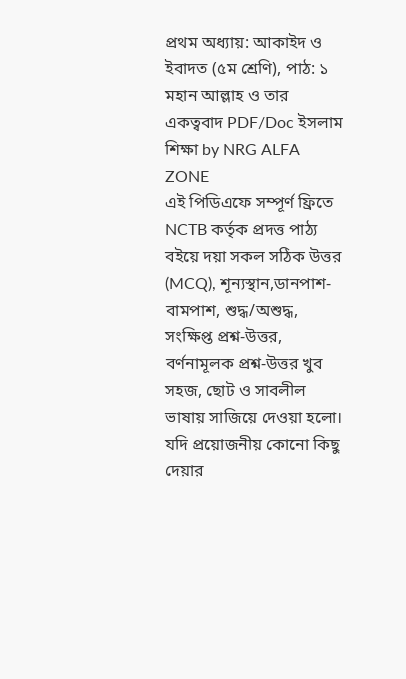প্রথম অধ্যায়: আকাইদ ও ইবাদত (৫ম শ্রেণি), পাঠ: ১ মহান আল্লাহ ও তার একত্ববাদ PDF/Doc ইসলাম শিক্ষা by NRG ALFA ZONE
এই পিডিএফে সম্পূর্ণ ফ্রিতে NCTB কর্তৃক প্রদত্ত পাঠ্য বইয়ে দয়া সকল সঠিক উত্তর (MCQ), শূন্যস্থান,ডানপাশ-বামপাশ, শুদ্ধ/অশুদ্ধ, সংক্ষিপ্ত প্রশ্ন-উত্তর, বর্ণনামূলক প্রশ্ন-উত্তর খুব সহজ, ছোট ও সাবলীল ভাষায় সাজিয়ে দেওয়া হলো। যদি প্রয়োজনীয় কোনো কিছু দেয়ার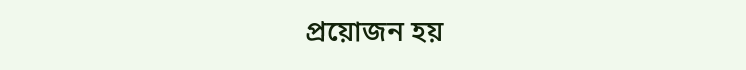প্রয়োজন হয়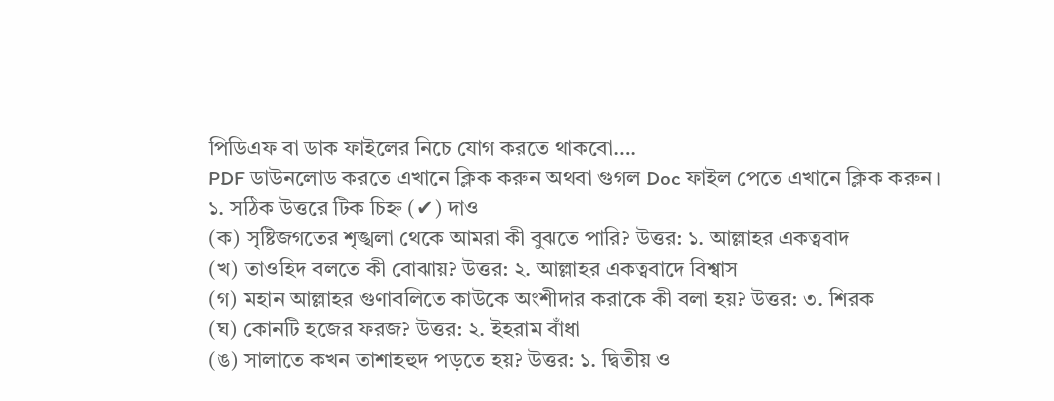পিডিএফ বা ডাক ফাইলের নিচে যোগ করতে থাকবো….
PDF ডাউনলোড করতে এখানে ক্লিক করুন অথবা গুগল Doc ফাইল পেতে এখানে ক্লিক করুন।
১. সঠিক উত্তরে টিক চিহ্ন (✔) দাও
(ক) সৃষ্টিজগতের শৃঙ্খলা থেকে আমরা কী বুঝতে পারি? উত্তর: ১. আল্লাহর একত্ববাদ
(খ) তাওহিদ বলতে কী বোঝায়? উত্তর: ২. আল্লাহর একত্ববাদে বিশ্বাস
(গ) মহান আল্লাহর গুণাবলিতে কাউকে অংশীদার করাকে কী বলা হয়? উত্তর: ৩. শিরক
(ঘ) কোনটি হজের ফরজ? উত্তর: ২. ইহরাম বাঁধা
(ঙ) সালাতে কখন তাশাহহুদ পড়তে হয়? উত্তর: ১. দ্বিতীয় ও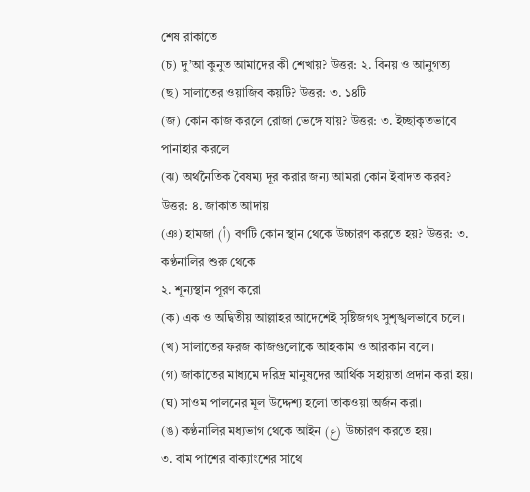শেষ রাকাতে
(চ) দু’আ কুনুত আমাদের কী শেখায়? উত্তর: ২. বিনয় ও আনুগত্য
(ছ) সালাতের ওয়াজিব কয়টি? উত্তর: ৩. ১৪টি
(জ) কোন কাজ করলে রোজা ভেঙ্গে যায়? উত্তর: ৩. ইচ্ছাকৃতভাবে পানাহার করলে
(ঝ) অর্থনৈতিক বৈষম্য দূর করার জন্য আমরা কোন ইবাদত করব? উত্তর: ৪. জাকাত আদায়
(ঞ) হামজা (أ) বর্ণটি কোন স্থান থেকে উচ্চারণ করতে হয়? উত্তর: ৩. কণ্ঠনালির শুরু থেকে
২. শূন্যস্থান পূরণ করো
(ক) এক ও অদ্বিতীয় আল্লাহর আদেশেই সৃষ্টিজগৎ সুশৃঙ্খলভাবে চলে।
(খ) সালাতের ফরজ কাজগুলোকে আহকাম ও আরকান বলে।
(গ) জাকাতের মাধ্যমে দরিদ্র মানুষদের আর্থিক সহায়তা প্রদান করা হয়।
(ঘ) সাওম পালনের মূল উদ্দেশ্য হলো তাকওয়া অর্জন করা।
(ঙ) কণ্ঠনালির মধ্যভাগ থেকে আইন (ع) উচ্চারণ করতে হয়।
৩. বাম পাশের বাক্যাংশের সাথে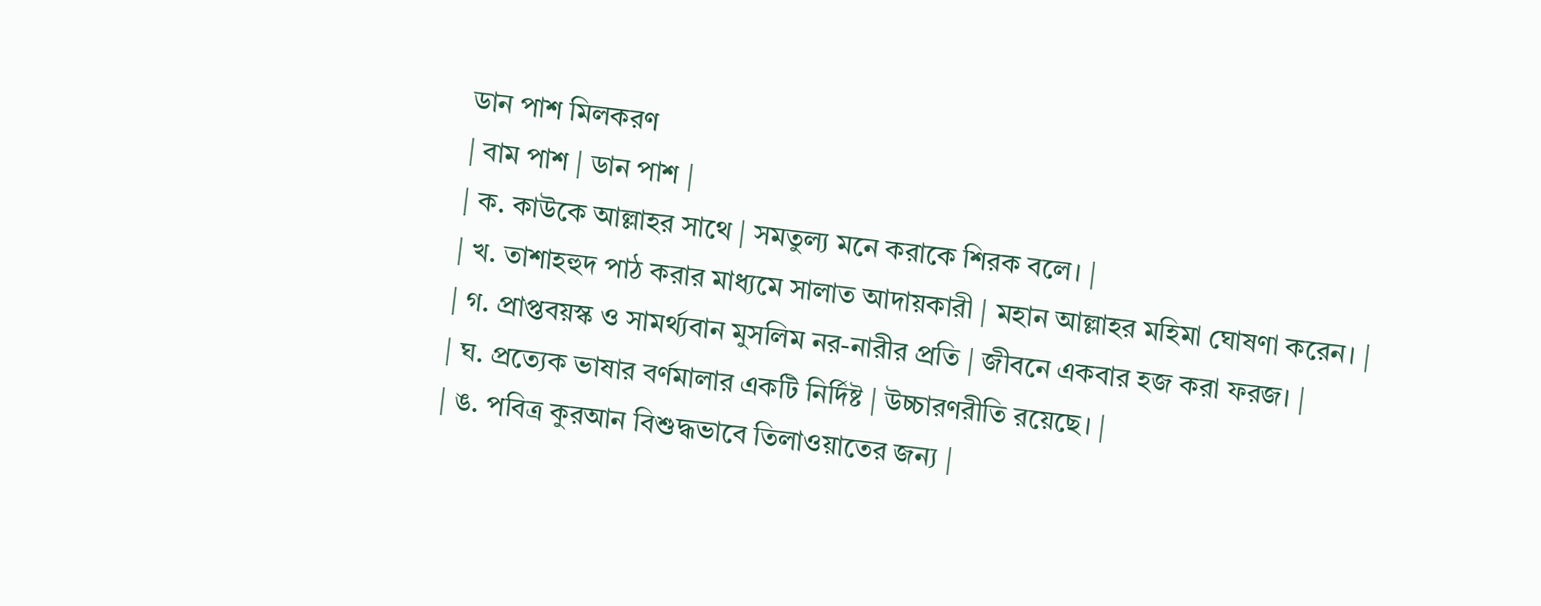ডান পাশ মিলকরণ
| বাম পাশ | ডান পাশ |
| ক. কাউকে আল্লাহর সাথে | সমতুল্য মনে করাকে শিরক বলে। |
| খ. তাশাহহুদ পাঠ করার মাধ্যমে সালাত আদায়কারী | মহান আল্লাহর মহিমা ঘোষণা করেন। |
| গ. প্রাপ্তবয়স্ক ও সামর্থ্যবান মুসলিম নর-নারীর প্রতি | জীবনে একবার হজ করা ফরজ। |
| ঘ. প্রত্যেক ভাষার বর্ণমালার একটি নির্দিষ্ট | উচ্চারণরীতি রয়েছে। |
| ঙ. পবিত্র কুরআন বিশুদ্ধভাবে তিলাওয়াতের জন্য |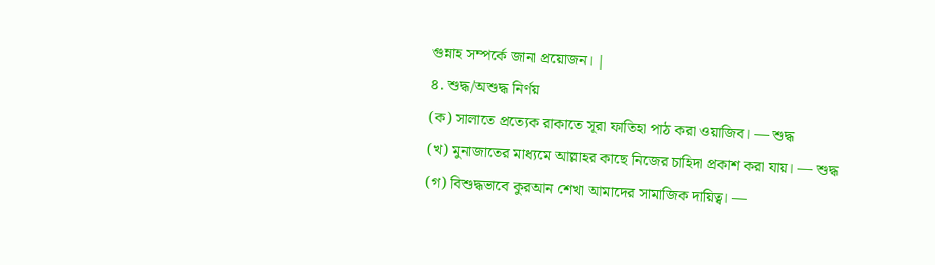গুন্নাহ সম্পর্কে জানা প্রয়োজন। |
৪. শুদ্ধ/অশুদ্ধ নির্ণয়
(ক) সালাতে প্রত্যেক রাকাতে সূরা ফাতিহা পাঠ করা ওয়াজিব। — শুদ্ধ
(খ) মুনাজাতের মাধ্যমে আল্লাহর কাছে নিজের চাহিদা প্রকাশ করা যায়। — শুদ্ধ
(গ) বিশুদ্ধভাবে কুরআন শেখা আমাদের সামাজিক দায়িত্ব। —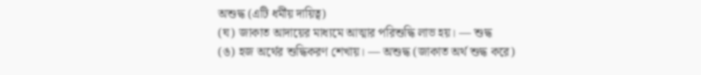অশুদ্ধ (এটি ধর্মীয় দায়িত্ব)
(ঘ) জাকাত আদায়ের মাধ্যমে আত্মার পরিশুদ্ধি লাভ হয়। — শুদ্ধ
(ঙ) হজ অর্থের শুদ্ধিকরণ শেখায়। — অশুদ্ধ (জাকাত অর্থ শুদ্ধ করে)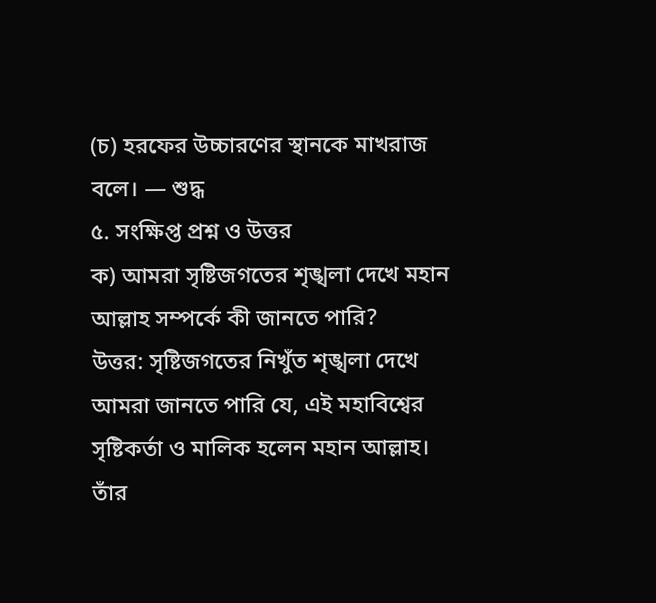(চ) হরফের উচ্চারণের স্থানকে মাখরাজ বলে। — শুদ্ধ
৫. সংক্ষিপ্ত প্রশ্ন ও উত্তর
ক) আমরা সৃষ্টিজগতের শৃঙ্খলা দেখে মহান আল্লাহ সম্পর্কে কী জানতে পারি?
উত্তর: সৃষ্টিজগতের নিখুঁত শৃঙ্খলা দেখে আমরা জানতে পারি যে, এই মহাবিশ্বের সৃষ্টিকর্তা ও মালিক হলেন মহান আল্লাহ। তাঁর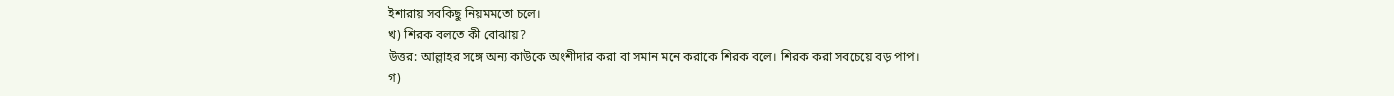ইশারায় সবকিছু নিয়মমতো চলে।
খ) শিরক বলতে কী বোঝায়?
উত্তর: আল্লাহর সঙ্গে অন্য কাউকে অংশীদার করা বা সমান মনে করাকে শিরক বলে। শিরক করা সবচেয়ে বড় পাপ।
গ)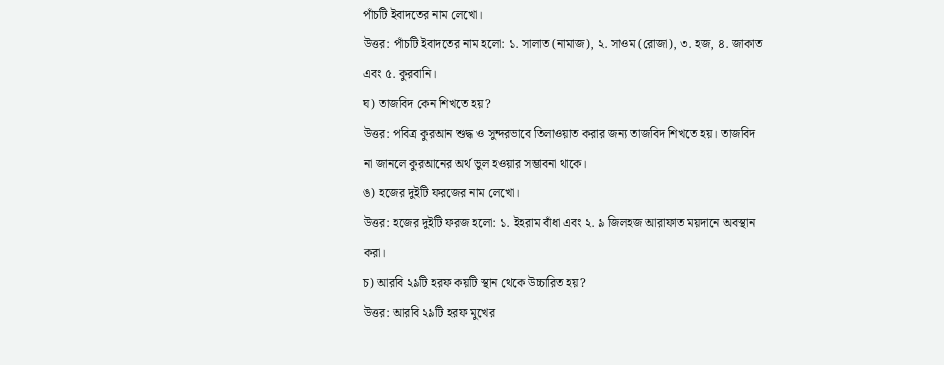পাঁচটি ইবাদতের নাম লেখো।
উত্তর: পাঁচটি ইবাদতের নাম হলো: ১. সালাত (নামাজ), ২. সাওম (রোজা), ৩. হজ, ৪. জাকাত এবং ৫. কুরবানি।
ঘ) তাজবিদ কেন শিখতে হয়?
উত্তর: পবিত্র কুরআন শুদ্ধ ও সুন্দরভাবে তিলাওয়াত করার জন্য তাজবিদ শিখতে হয়। তাজবিদ না জানলে কুরআনের অর্থ ভুল হওয়ার সম্ভাবনা থাকে।
ঙ) হজের দুইটি ফরজের নাম লেখো।
উত্তর: হজের দুইটি ফরজ হলো: ১. ইহরাম বাঁধা এবং ২. ৯ জিলহজ আরাফাত ময়দানে অবস্থান করা।
চ) আরবি ২৯টি হরফ কয়টি স্থান থেকে উচ্চারিত হয়?
উত্তর: আরবি ২৯টি হরফ মুখের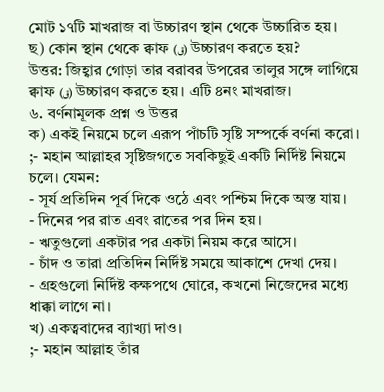মোট ১৭টি মাখরাজ বা উচ্চারণ স্থান থেকে উচ্চারিত হয়।
ছ) কোন স্থান থেকে ক্বাফ (ق) উচ্চারণ করতে হয়?
উত্তর: জিহ্বার গোড়া তার বরাবর উপরের তালুর সঙ্গে লাগিয়ে ক্বাফ (ق) উচ্চারণ করতে হয়। এটি ৪নং মাখরাজ।
৬. বর্ণনামূলক প্রশ্ন ও উত্তর
ক) একই নিয়মে চলে এরূপ পাঁচটি সৃষ্টি সম্পর্কে বর্ণনা করো।
;- মহান আল্লাহর সৃষ্টিজগতে সবকিছুই একটি নির্দিষ্ট নিয়মে চলে। যেমন:
- সূর্য প্রতিদিন পূর্ব দিকে ওঠে এবং পশ্চিম দিকে অস্ত যায়।
- দিনের পর রাত এবং রাতের পর দিন হয়।
- ঋতুগুলো একটার পর একটা নিয়ম করে আসে।
- চাঁদ ও তারা প্রতিদিন নির্দিষ্ট সময়ে আকাশে দেখা দেয়।
- গ্রহগুলো নির্দিষ্ট কক্ষপথে ঘোরে, কখনো নিজেদের মধ্যে ধাক্কা লাগে না।
খ) একত্ববাদের ব্যাখ্যা দাও।
;- মহান আল্লাহ তাঁর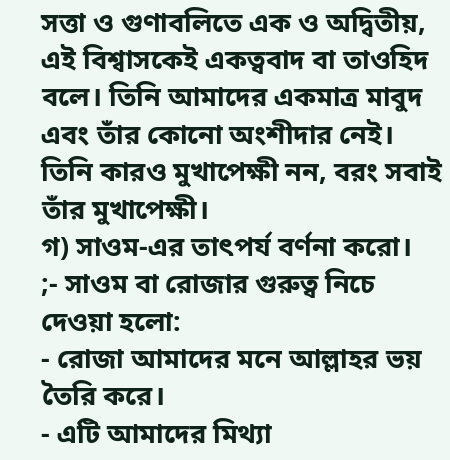সত্তা ও গুণাবলিতে এক ও অদ্বিতীয়, এই বিশ্বাসকেই একত্ববাদ বা তাওহিদ বলে। তিনি আমাদের একমাত্র মাবুদ এবং তাঁর কোনো অংশীদার নেই। তিনি কারও মুখাপেক্ষী নন, বরং সবাই তাঁর মুখাপেক্ষী।
গ) সাওম-এর তাৎপর্য বর্ণনা করো।
;- সাওম বা রোজার গুরুত্ব নিচে দেওয়া হলো:
- রোজা আমাদের মনে আল্লাহর ভয় তৈরি করে।
- এটি আমাদের মিথ্যা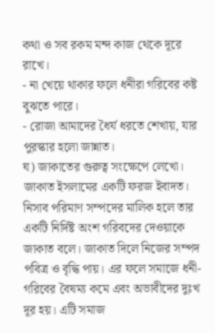কথা ও সব রকম মন্দ কাজ থেকে দূরে রাখে।
- না খেয়ে থাকার ফলে ধনীরা গরিবের কষ্ট বুঝতে পারে।
- রোজা আমাদের ধৈর্য ধরতে শেখায়, যার পুরস্কার হলো জান্নাত।
ঘ) জাকাতের গুরুত্ব সংক্ষেপে লেখো।
জাকাত ইসলামের একটি ফরজ ইবাদত। নিসাব পরিমাণ সম্পদের মালিক হলে তার একটি নির্দিষ্ট অংশ গরিবদের দেওয়াকে জাকাত বলে। জাকাত দিলে নিজের সম্পদ পবিত্র ও বৃদ্ধি পায়। এর ফলে সমাজে ধনী-গরিবের বৈষম্য কমে এবং অভাবীদের দুঃখ দূর হয়। এটি সমাজ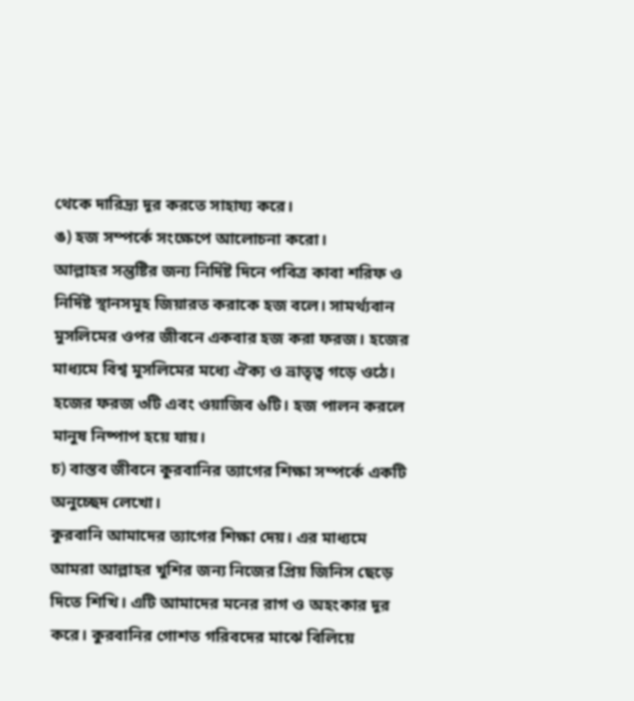থেকে দারিদ্র্য দূর করতে সাহায্য করে।
ঙ) হজ সম্পর্কে সংক্ষেপে আলোচনা করো।
আল্লাহর সন্তুষ্টির জন্য নির্দিষ্ট দিনে পবিত্র কাবা শরিফ ও নির্দিষ্ট স্থানসমূহ জিয়ারত করাকে হজ বলে। সামর্থ্যবান মুসলিমের ওপর জীবনে একবার হজ করা ফরজ। হজের মাধ্যমে বিশ্ব মুসলিমের মধ্যে ঐক্য ও ভ্রাতৃত্ব গড়ে ওঠে। হজের ফরজ ৩টি এবং ওয়াজিব ৬টি। হজ পালন করলে মানুষ নিষ্পাপ হয়ে যায়।
চ) বাস্তব জীবনে কুরবানির ত্যাগের শিক্ষা সম্পর্কে একটি অনুচ্ছেদ লেখো।
কুরবানি আমাদের ত্যাগের শিক্ষা দেয়। এর মাধ্যমে আমরা আল্লাহর খুশির জন্য নিজের প্রিয় জিনিস ছেড়ে দিতে শিখি। এটি আমাদের মনের রাগ ও অহংকার দূর করে। কুরবানির গোশত গরিবদের মাঝে বিলিয়ে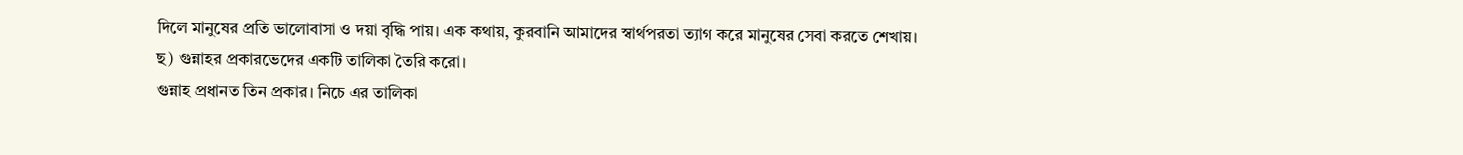দিলে মানুষের প্রতি ভালোবাসা ও দয়া বৃদ্ধি পায়। এক কথায়, কুরবানি আমাদের স্বার্থপরতা ত্যাগ করে মানুষের সেবা করতে শেখায়।
ছ) গুন্নাহর প্রকারভেদের একটি তালিকা তৈরি করো।
গুন্নাহ প্রধানত তিন প্রকার। নিচে এর তালিকা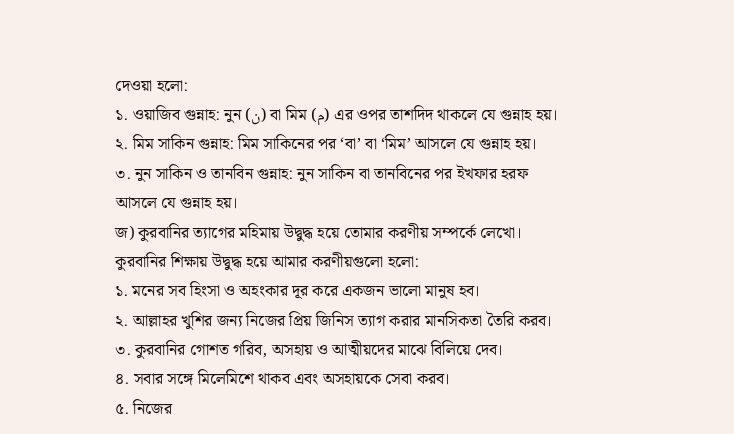দেওয়া হলো:
১. ওয়াজিব গুন্নাহ: নুন (ن) বা মিম (م) এর ওপর তাশদিদ থাকলে যে গুন্নাহ হয়।
২. মিম সাকিন গুন্নাহ: মিম সাকিনের পর ‘বা’ বা ‘মিম’ আসলে যে গুন্নাহ হয়।
৩. নুন সাকিন ও তানবিন গুন্নাহ: নুন সাকিন বা তানবিনের পর ইখফার হরফ আসলে যে গুন্নাহ হয়।
জ) কুরবানির ত্যাগের মহিমায় উদ্বুদ্ধ হয়ে তোমার করণীয় সম্পর্কে লেখো।
কুরবানির শিক্ষায় উদ্বুদ্ধ হয়ে আমার করণীয়গুলো হলো:
১. মনের সব হিংসা ও অহংকার দূর করে একজন ভালো মানুষ হব।
২. আল্লাহর খুশির জন্য নিজের প্রিয় জিনিস ত্যাগ করার মানসিকতা তৈরি করব।
৩. কুরবানির গোশত গরিব, অসহায় ও আত্মীয়দের মাঝে বিলিয়ে দেব।
৪. সবার সঙ্গে মিলেমিশে থাকব এবং অসহায়কে সেবা করব।
৫. নিজের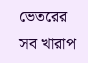ভেতরের সব খারাপ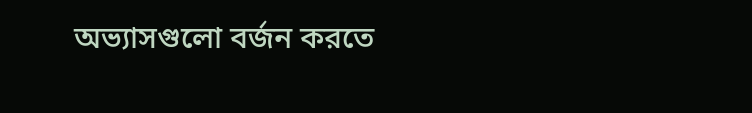অভ্যাসগুলো বর্জন করতে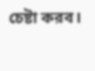চেষ্টা করব।